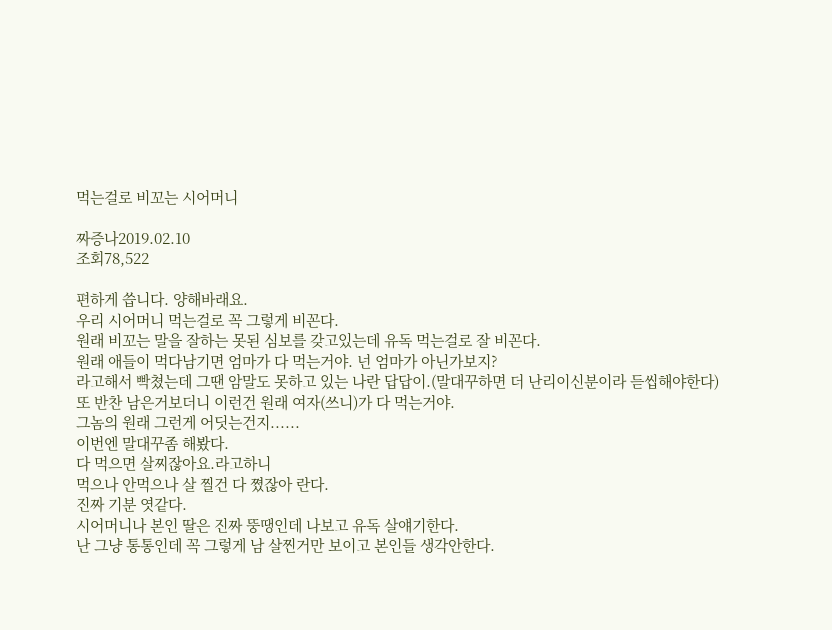먹는걸로 비꼬는 시어머니

짜증나2019.02.10
조회78,522

편하게 씁니다. 양해바래요.
우리 시어머니 먹는걸로 꼭 그렇게 비꼰다.
원래 비꼬는 말을 잘하는 못된 심보를 갖고있는데 유독 먹는걸로 잘 비꼰다.
원래 애들이 먹다남기면 엄마가 다 먹는거야. 넌 엄마가 아닌가보지?
라고해서 빡쳤는데 그땐 암말도 못하고 있는 나란 답답이.(말대꾸하면 더 난리이신분이라 듣씹해야한다)
또 반찬 남은거보더니 이런건 원래 여자(쓰니)가 다 먹는거야.
그놈의 원래 그런게 어딧는건지......
이번엔 말대꾸좀 해봤다.
다 먹으면 살찌잖아요.라고하니
먹으나 안먹으나 살 찔건 다 쪘잖아 란다.
진짜 기분 엿같다.
시어머니나 본인 딸은 진짜 뚱땡인데 나보고 유독 살얘기한다.
난 그냥 통통인데 꼭 그렇게 남 살찐거만 보이고 본인들 생각안한다.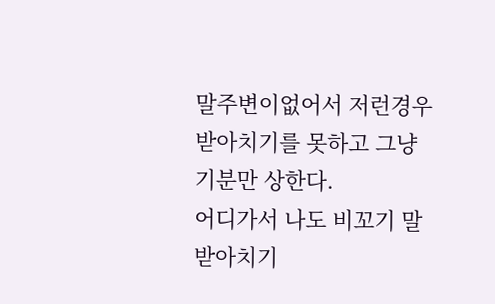말주변이없어서 저런경우 받아치기를 못하고 그냥 기분만 상한다.
어디가서 나도 비꼬기 말받아치기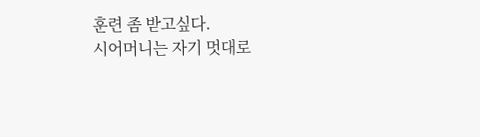훈련 좀 받고싶다.
시어머니는 자기 멋대로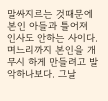말싸지르는 것때문에 본인 아들과 틀어져 인사도 안하는 사이다. 며느리까지 본인을 개무시 하게 만들려고 발악하나보다. 그날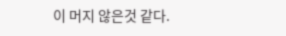이 머지 않은것 같다.